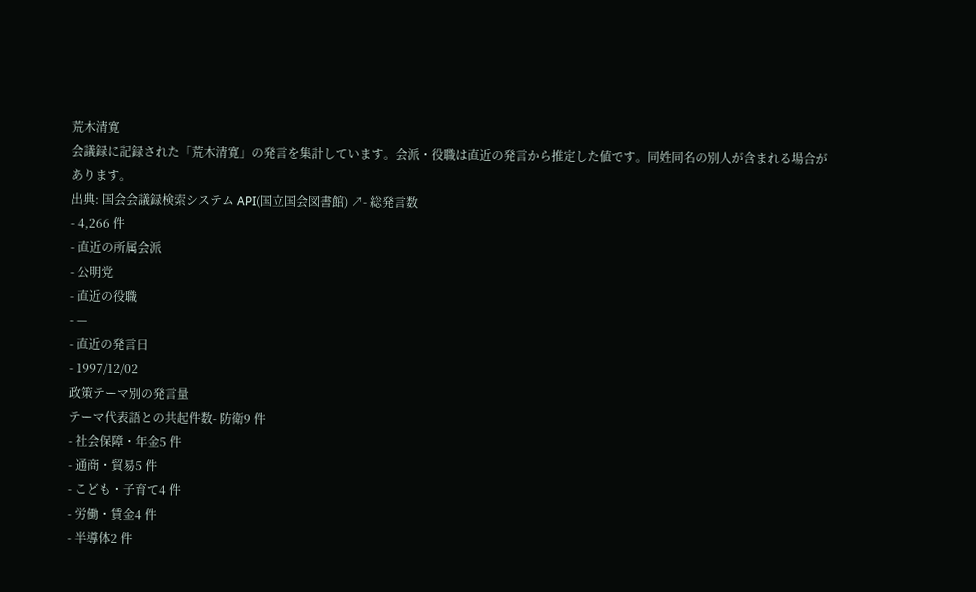荒木清寛
会議録に記録された「荒木清寛」の発言を集計しています。会派・役職は直近の発言から推定した値です。同姓同名の別人が含まれる場合があります。
出典: 国会会議録検索システム API(国立国会図書館) ↗- 総発言数
- 4,266 件
- 直近の所属会派
- 公明党
- 直近の役職
- —
- 直近の発言日
- 1997/12/02
政策テーマ別の発言量
テーマ代表語との共起件数- 防衛9 件
- 社会保障・年金5 件
- 通商・貿易5 件
- こども・子育て4 件
- 労働・賃金4 件
- 半導体2 件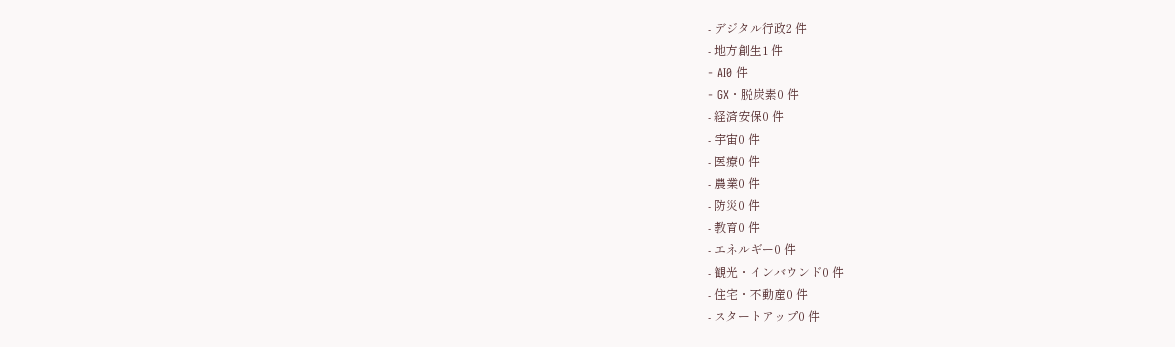- デジタル行政2 件
- 地方創生1 件
- AI0 件
- GX・脱炭素0 件
- 経済安保0 件
- 宇宙0 件
- 医療0 件
- 農業0 件
- 防災0 件
- 教育0 件
- エネルギー0 件
- 観光・インバウンド0 件
- 住宅・不動産0 件
- スタートアップ0 件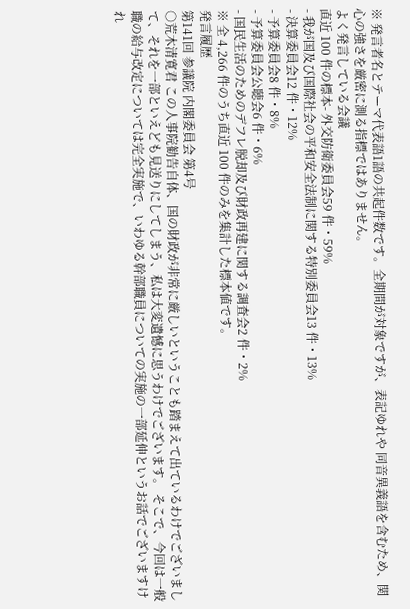※ 発言者名とテーマ代表語1語の共起件数です。全期間が対象ですが、表記ゆれや 同音異義語を含むため、関心の強さを厳密に測る指標ではありません。
よく発言している会議
直近 100 件の標本- 外交防衛委員会59 件・59%
- 我が国及び国際社会の平和安全法制に関する特別委員会13 件・13%
- 決算委員会12 件・12%
- 予算委員会8 件・8%
- 予算委員会公聴会6 件・6%
- 国民生活のためのデフレ脱却及び財政再建に関する調査会2 件・2%
※ 全 4,266 件のうち直近 100 件のみを集計した標本値です。
発言履歴
第141回 参議院 内閣委員会 第4号
○荒木清寛君 この人事院勧告自体、国の財政が非常に厳しいということも踏まえて出ているわけでございまして、それを一部といえども見送りにしてしまう、私は大変遺憾に思うわけでございます。 そこで、今回は一般職の給与改定については完全実施で、いわゆる幹部職員についての実施の一部延伸というお話でございますけれ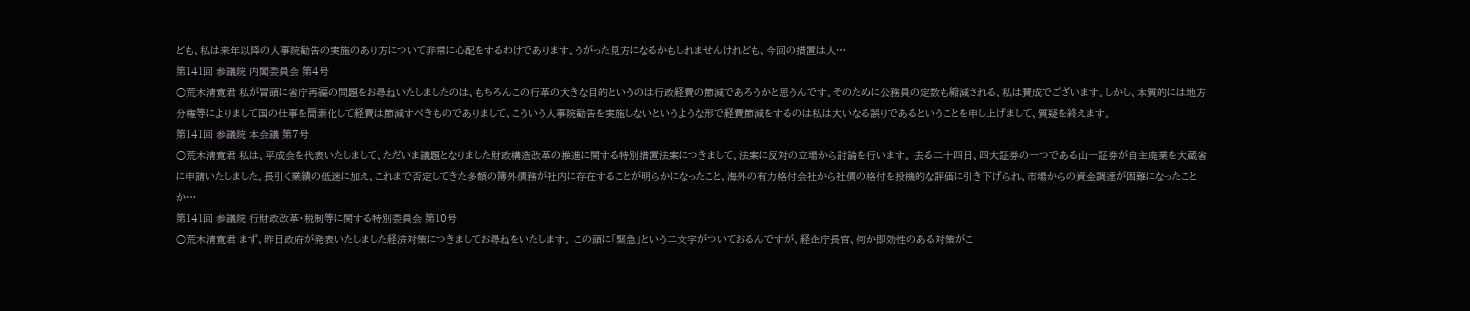ども、私は来年以降の人事院勧告の実施のあり方について非常に心配をするわけであります。うがった見方になるかもしれませんけれども、今回の措置は人…
第141回 参議院 内閣委員会 第4号
○荒木清寛君 私が冒頭に省庁再編の問題をお尋ねいたしましたのは、もちろんこの行革の大きな目的というのは行政経費の節減であろうかと思うんです。そのために公務員の定数も縮減される、私は賛成でございます。しかし、本質的には地方分権等によりまして国の仕事を簡素化して経費は節減すべきものでありまして、こういう人事院勧告を実施しないというような形で経費節減をするのは私は大いなる誤りであるということを申し上げまして、質疑を終えます。
第141回 参議院 本会議 第7号
○荒木清寛君 私は、平成会を代表いたしまして、ただいま議題となりました財政構造改革の推進に関する特別措置法案につきまして、法案に反対の立場から討論を行います。 去る二十四日、四大証券の一つである山一証券が自主廃業を大蔵省に申請いたしました。長引く業績の低迷に加え、これまで否定してきた多額の簿外債務が社内に存在することが明らかになったこと、海外の有力格付会社から社債の格付を投機的な評価に引き下げられ、市場からの資金調達が困難になったことか…
第141回 参議院 行財政改革・税制等に関する特別委員会 第10号
○荒木清寛君 まず、昨日政府が発表いたしました経済対策につきましてお尋ねをいたします。 この頭に「緊急」という二文字がついておるんですが、経企庁長官、何か即効性のある対策がこ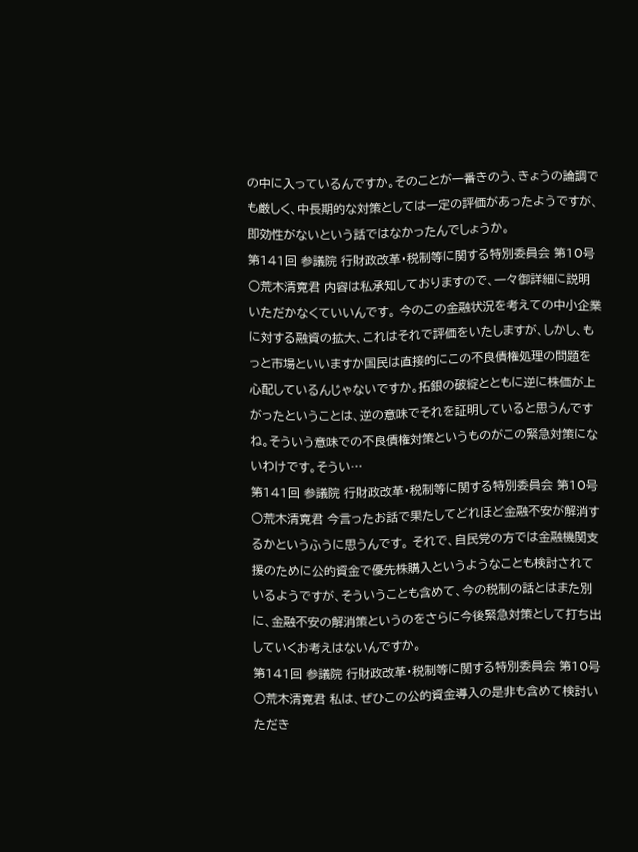の中に入っているんですか。そのことが一番きのう、きょうの論調でも厳しく、中長期的な対策としては一定の評価があったようですが、即効性がないという話ではなかったんでしょうか。
第141回 参議院 行財政改革・税制等に関する特別委員会 第10号
○荒木清寛君 内容は私承知しておりますので、一々御詳細に説明いただかなくていいんです。 今のこの金融状況を考えての中小企業に対する融資の拡大、これはそれで評価をいたしますが、しかし、もっと市場といいますか国民は直接的にこの不良債権処理の問題を心配しているんじゃないですか。拓銀の破綻とともに逆に株価が上がったということは、逆の意味でそれを証明していると思うんですね。そういう意味での不良債権対策というものがこの緊急対策にないわけです。そうい…
第141回 参議院 行財政改革・税制等に関する特別委員会 第10号
○荒木清寛君 今言ったお話で果たしてどれほど金融不安が解消するかというふうに思うんです。 それで、自民党の方では金融機関支援のために公的資金で優先株購入というようなことも検討されているようですが、そういうことも含めて、今の税制の話とはまた別に、金融不安の解消策というのをさらに今後緊急対策として打ち出していくお考えはないんですか。
第141回 参議院 行財政改革・税制等に関する特別委員会 第10号
○荒木清寛君 私は、ぜひこの公的資金導入の是非も含めて検討いただき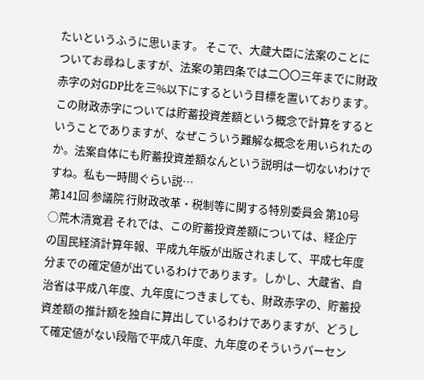たいというふうに思います。 そこで、大蔵大臣に法案のことについてお尋ねしますが、法案の第四条では二〇〇三年までに財政赤字の対GDP比を三%以下にするという目標を置いております。この財政赤字については貯蓄投資差額という概念で計算をするということでありますが、なぜこういう難解な概念を用いられたのか。法案自体にも貯蓄投資差額なんという説明は一切ないわけですね。私も一時間ぐらい説…
第141回 参議院 行財政改革・税制等に関する特別委員会 第10号
○荒木清寛君 それでは、この貯蓄投資差額については、経企庁の国民経済計算年報、平成九年版が出版されまして、平成七年度分までの確定値が出ているわけであります。しかし、大蔵省、自治省は平成八年度、九年度につきましても、財政赤字の、貯蓄投資差額の推計額を独自に算出しているわけでありますが、どうして確定値がない段階で平成八年度、九年度のそういうパーセン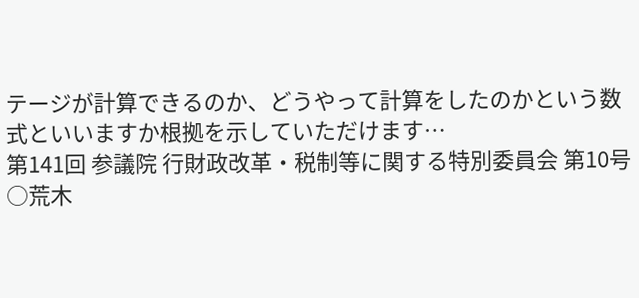テージが計算できるのか、どうやって計算をしたのかという数式といいますか根拠を示していただけます…
第141回 参議院 行財政改革・税制等に関する特別委員会 第10号
○荒木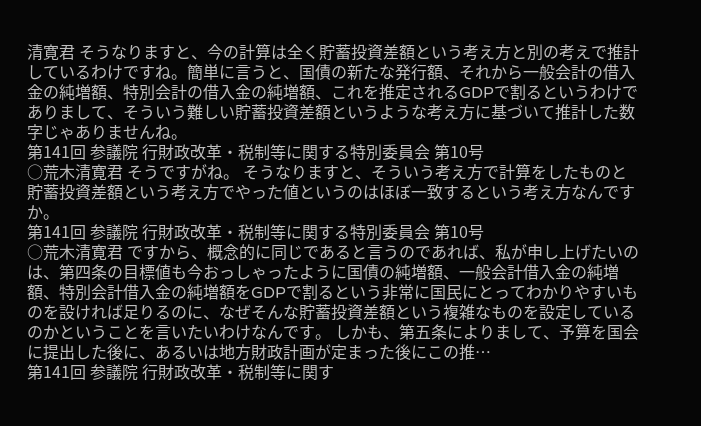清寛君 そうなりますと、今の計算は全く貯蓄投資差額という考え方と別の考えで推計しているわけですね。簡単に言うと、国債の新たな発行額、それから一般会計の借入金の純増額、特別会計の借入金の純増額、これを推定されるGDPで割るというわけでありまして、そういう難しい貯蓄投資差額というような考え方に基づいて推計した数字じゃありませんね。
第141回 参議院 行財政改革・税制等に関する特別委員会 第10号
○荒木清寛君 そうですがね。 そうなりますと、そういう考え方で計算をしたものと貯蓄投資差額という考え方でやった値というのはほぼ一致するという考え方なんですか。
第141回 参議院 行財政改革・税制等に関する特別委員会 第10号
○荒木清寛君 ですから、概念的に同じであると言うのであれば、私が申し上げたいのは、第四条の目標値も今おっしゃったように国債の純増額、一般会計借入金の純増額、特別会計借入金の純増額をGDPで割るという非常に国民にとってわかりやすいものを設ければ足りるのに、なぜそんな貯蓄投資差額という複雑なものを設定しているのかということを言いたいわけなんです。 しかも、第五条によりまして、予算を国会に提出した後に、あるいは地方財政計画が定まった後にこの推…
第141回 参議院 行財政改革・税制等に関す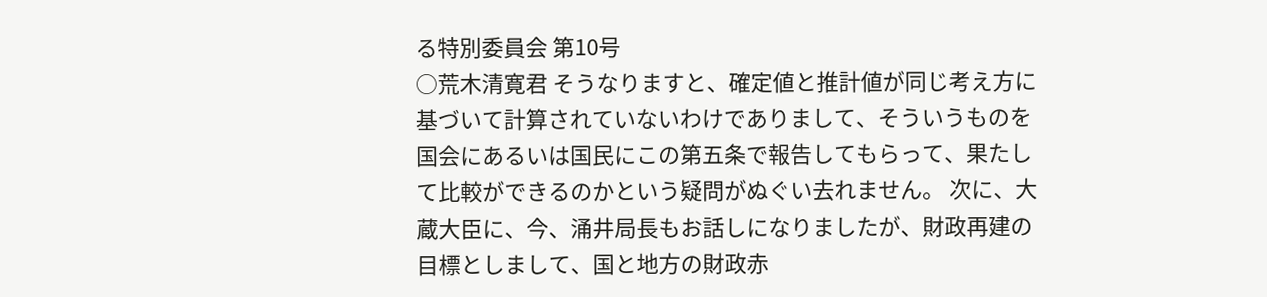る特別委員会 第10号
○荒木清寛君 そうなりますと、確定値と推計値が同じ考え方に基づいて計算されていないわけでありまして、そういうものを国会にあるいは国民にこの第五条で報告してもらって、果たして比較ができるのかという疑問がぬぐい去れません。 次に、大蔵大臣に、今、涌井局長もお話しになりましたが、財政再建の目標としまして、国と地方の財政赤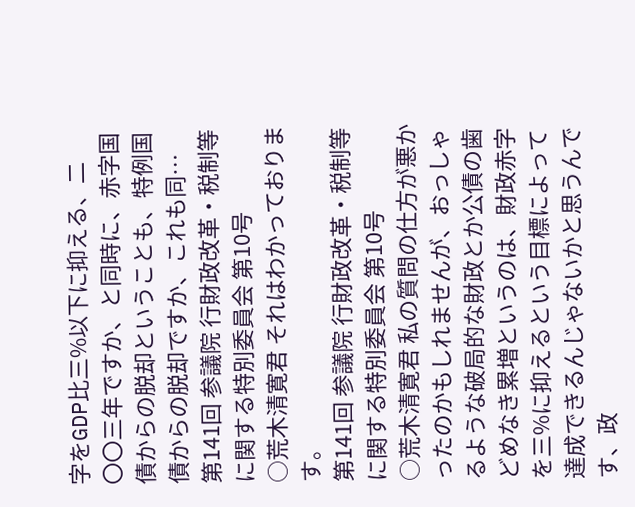字をGDP比三%以下に抑える、二〇〇三年ですか、と同時に、赤字国債からの脱却ということも、特例国債からの脱却ですか、これも同…
第141回 参議院 行財政改革・税制等に関する特別委員会 第10号
○荒木清寛君 それはわかっております。
第141回 参議院 行財政改革・税制等に関する特別委員会 第10号
○荒木清寛君 私の質問の仕方が悪かったのかもしれませんが、おっしゃるような破局的な財政とか公債の歯どめなき累増というのは、財政赤字を三%に抑えるという目標によって達成できるんじゃないかと思うんです、政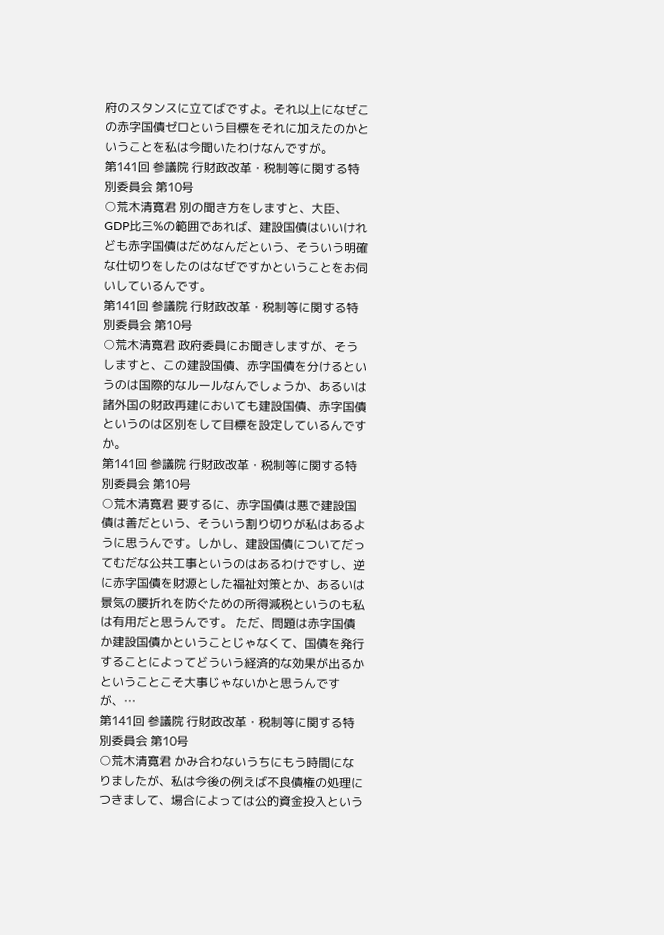府のスタンスに立てばですよ。それ以上になぜこの赤字国債ゼロという目標をそれに加えたのかということを私は今聞いたわけなんですが。
第141回 参議院 行財政改革・税制等に関する特別委員会 第10号
○荒木清寛君 別の聞き方をしますと、大臣、GDP比三%の範囲であれば、建設国債はいいけれども赤字国債はだめなんだという、そういう明確な仕切りをしたのはなぜですかということをお伺いしているんです。
第141回 参議院 行財政改革・税制等に関する特別委員会 第10号
○荒木清寛君 政府委員にお聞きしますが、そうしますと、この建設国債、赤字国債を分けるというのは国際的なルールなんでしょうか、あるいは諸外国の財政再建においても建設国債、赤字国債というのは区別をして目標を設定しているんですか。
第141回 参議院 行財政改革・税制等に関する特別委員会 第10号
○荒木清寛君 要するに、赤字国債は悪で建設国債は善だという、そういう割り切りが私はあるように思うんです。しかし、建設国債についてだってむだな公共工事というのはあるわけですし、逆に赤字国債を財源とした福祉対策とか、あるいは景気の腰折れを防ぐための所得減税というのも私は有用だと思うんです。 ただ、問題は赤字国債か建設国債かということじゃなくて、国債を発行することによってどういう経済的な効果が出るかということこそ大事じゃないかと思うんですが、…
第141回 参議院 行財政改革・税制等に関する特別委員会 第10号
○荒木清寛君 かみ合わないうちにもう時間になりましたが、私は今後の例えば不良債権の処理につきまして、場合によっては公的資金投入という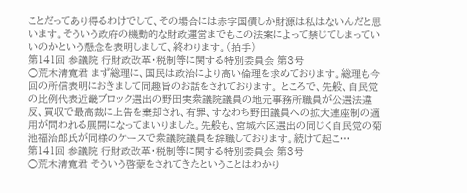ことだってあり得るわけでして、その場合には赤字国債しか財源は私はないんだと思います。そういう政府の機動的な財政運営までもこの法案によって禁じてしまっていいのかという懸念を表明しまして、終わります。(拍手)
第141回 参議院 行財政改革・税制等に関する特別委員会 第3号
○荒木清寛君 まず総理に、国民は政治により高い倫理を求めております。総理も今回の所信表明におきまして同趣旨のお話をされております。 ところで、先般、自民党の比例代表近畿ブロック選出の野田実衆議院議員の地元事務所職員が公選法違反、買収で最高裁に上告を棄却され、有罪、すなわち野田議員への拡大連座制の適用が問われる展開になってまいりました。先般も、宮城六区選出の同じく自民党の菊池福治郎氏が同様のケースで衆議院議員を辞職しております。続けて起こ…
第141回 参議院 行財政改革・税制等に関する特別委員会 第3号
○荒木清寛君 そういう啓蒙をされてきたということはわかり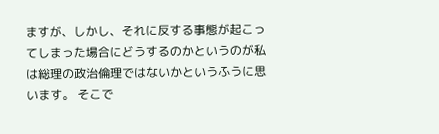ますが、しかし、それに反する事態が起こってしまった場合にどうするのかというのが私は総理の政治倫理ではないかというふうに思います。 そこで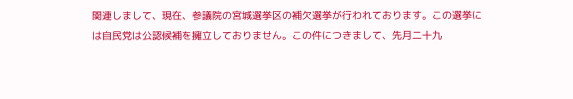関連しまして、現在、参議院の宮城選挙区の補欠選挙が行われております。この選挙には自民党は公認候補を擁立しておりません。この件につきまして、先月二十九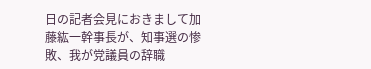日の記者会見におきまして加藤紘一幹事長が、知事選の惨敗、我が党議員の辞職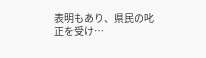表明もあり、県民の叱正を受け…